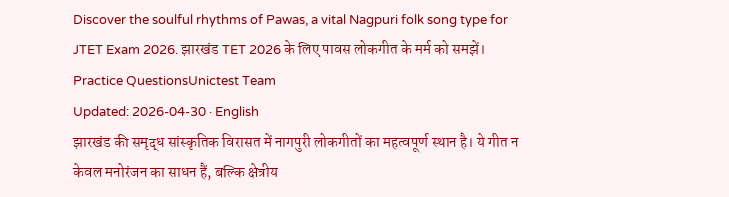Discover the soulful rhythms of Pawas, a vital Nagpuri folk song type for JTET Exam 2026. झारखंड TET 2026 के लिए पावस लोकगीत के मर्म को समझें।
Practice QuestionsUnictest Team
Updated: 2026-04-30 · English
झारखंड की समृद्ध सांस्कृतिक विरासत में नागपुरी लोकगीतों का महत्वपूर्ण स्थान है। ये गीत न केवल मनोरंजन का साधन हैं, बल्कि क्षेत्रीय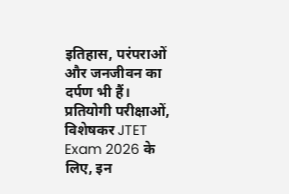इतिहास, परंपराओं और जनजीवन का दर्पण भी हैं। प्रतियोगी परीक्षाओं, विशेषकर JTET Exam 2026 के लिए, इन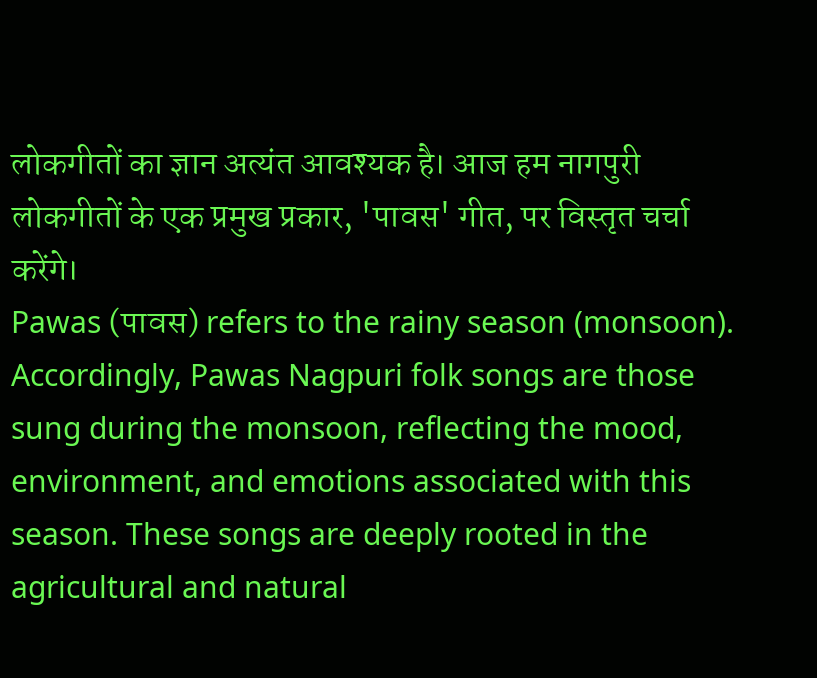लोकगीतों का ज्ञान अत्यंत आवश्यक है। आज हम नागपुरी लोकगीतों के एक प्रमुख प्रकार, 'पावस' गीत, पर विस्तृत चर्चा करेंगे।
Pawas (पावस) refers to the rainy season (monsoon). Accordingly, Pawas Nagpuri folk songs are those sung during the monsoon, reflecting the mood, environment, and emotions associated with this season. These songs are deeply rooted in the agricultural and natural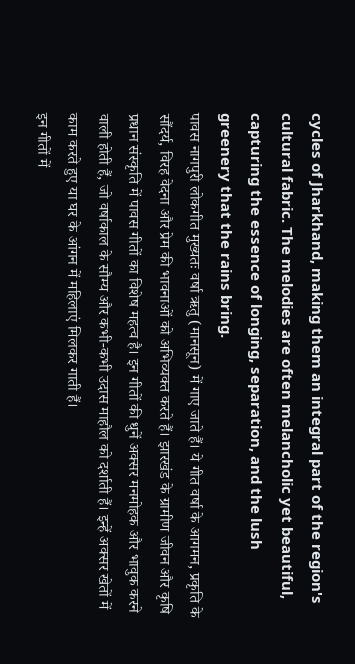cycles of Jharkhand, making them an integral part of the region's cultural fabric. The melodies are often melancholic yet beautiful, capturing the essence of longing, separation, and the lush greenery that the rains bring.
पावस नागपुरी लोकगीत मुख्यतः वर्षा ऋतु (मानसून) में गाए जाते हैं। ये गीत वर्षा के आगमन, प्रकृति के सौंदर्य, विरह वेदना और प्रेम की भावनाओं को अभिव्यक्त करते हैं। झारखंड के ग्रामीण जीवन और कृषि प्रधान संस्कृति में पावस गीतों का विशेष महत्व है। इन गीतों की धुनें अक्सर मनमोहक और भावुक करने वाली होती हैं, जो वर्षाकाल के सौम्य और कभी-कभी उदास माहौल को दर्शाती हैं। इन्हें अक्सर खेतों में काम करते हुए या घर के आंगन में महिलाएं मिलकर गाती हैं।
इन गीतों में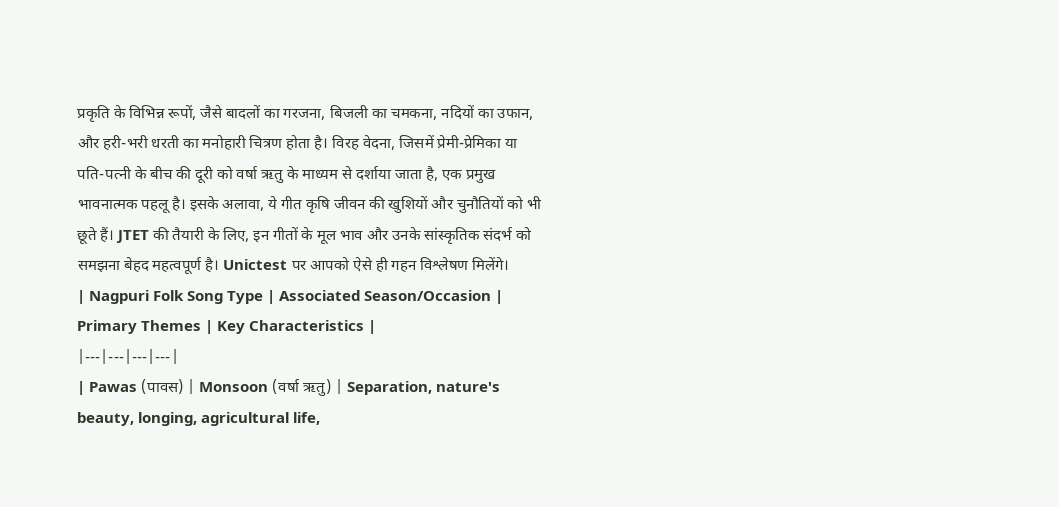प्रकृति के विभिन्न रूपों, जैसे बादलों का गरजना, बिजली का चमकना, नदियों का उफान, और हरी-भरी धरती का मनोहारी चित्रण होता है। विरह वेदना, जिसमें प्रेमी-प्रेमिका या पति-पत्नी के बीच की दूरी को वर्षा ऋतु के माध्यम से दर्शाया जाता है, एक प्रमुख भावनात्मक पहलू है। इसके अलावा, ये गीत कृषि जीवन की खुशियों और चुनौतियों को भी छूते हैं। JTET की तैयारी के लिए, इन गीतों के मूल भाव और उनके सांस्कृतिक संदर्भ को समझना बेहद महत्वपूर्ण है। Unictest पर आपको ऐसे ही गहन विश्लेषण मिलेंगे।
| Nagpuri Folk Song Type | Associated Season/Occasion | Primary Themes | Key Characteristics |
|---|---|---|---|
| Pawas (पावस) | Monsoon (वर्षा ऋतु) | Separation, nature's beauty, longing, agricultural life,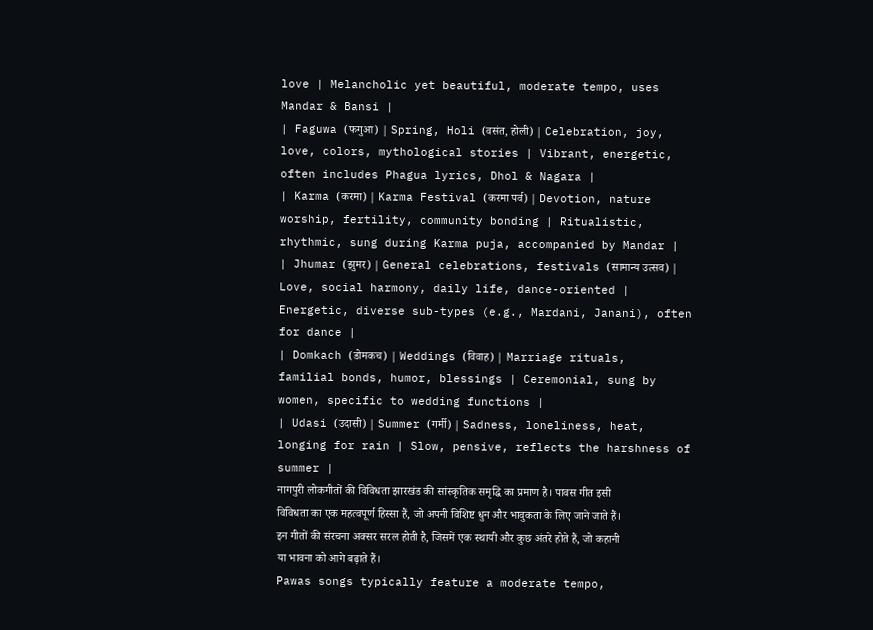love | Melancholic yet beautiful, moderate tempo, uses Mandar & Bansi |
| Faguwa (फगुआ) | Spring, Holi (वसंत, होली) | Celebration, joy, love, colors, mythological stories | Vibrant, energetic, often includes Phagua lyrics, Dhol & Nagara |
| Karma (करमा) | Karma Festival (करमा पर्व) | Devotion, nature worship, fertility, community bonding | Ritualistic, rhythmic, sung during Karma puja, accompanied by Mandar |
| Jhumar (झुमर) | General celebrations, festivals (सामान्य उत्सव) | Love, social harmony, daily life, dance-oriented | Energetic, diverse sub-types (e.g., Mardani, Janani), often for dance |
| Domkach (डोमकच) | Weddings (विवाह) | Marriage rituals, familial bonds, humor, blessings | Ceremonial, sung by women, specific to wedding functions |
| Udasi (उदासी) | Summer (गर्मी) | Sadness, loneliness, heat, longing for rain | Slow, pensive, reflects the harshness of summer |
नागपुरी लोकगीतों की विविधता झारखंड की सांस्कृतिक समृद्धि का प्रमाण है। पावस गीत इसी विविधता का एक महत्वपूर्ण हिस्सा हैं, जो अपनी विशिष्ट धुन और भावुकता के लिए जाने जाते हैं। इन गीतों की संरचना अक्सर सरल होती है, जिसमें एक स्थायी और कुछ अंतरे होते हैं, जो कहानी या भावना को आगे बढ़ाते हैं।
Pawas songs typically feature a moderate tempo,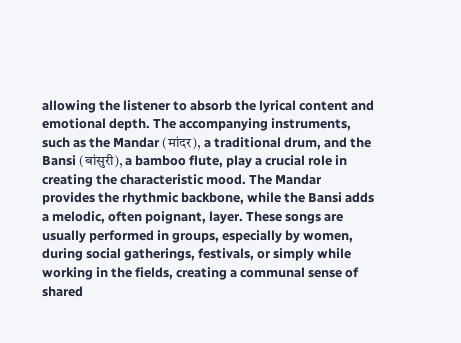allowing the listener to absorb the lyrical content and emotional depth. The accompanying instruments, such as the Mandar (मांदर), a traditional drum, and the Bansi (बांसुरी), a bamboo flute, play a crucial role in creating the characteristic mood. The Mandar provides the rhythmic backbone, while the Bansi adds a melodic, often poignant, layer. These songs are usually performed in groups, especially by women, during social gatherings, festivals, or simply while working in the fields, creating a communal sense of shared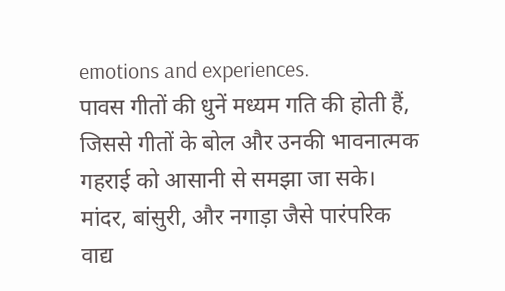emotions and experiences.
पावस गीतों की धुनें मध्यम गति की होती हैं, जिससे गीतों के बोल और उनकी भावनात्मक गहराई को आसानी से समझा जा सके। मांदर, बांसुरी, और नगाड़ा जैसे पारंपरिक वाद्य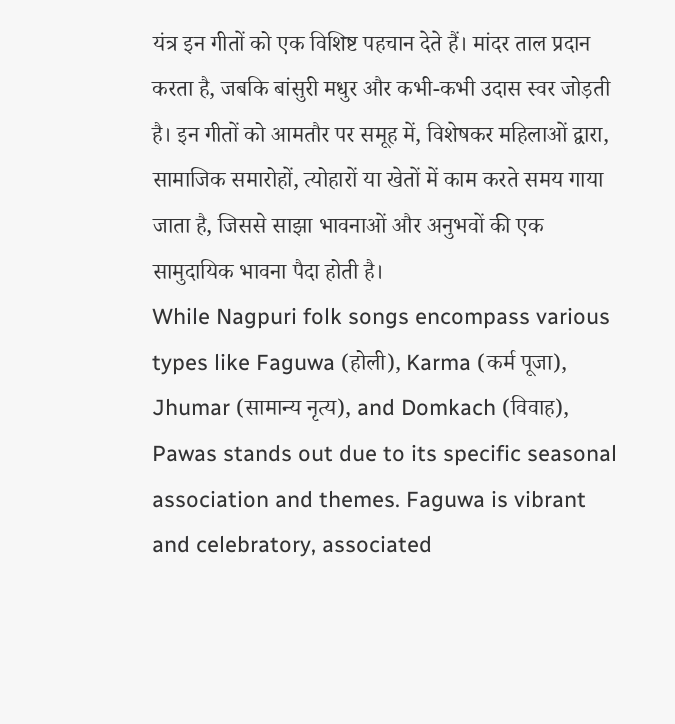यंत्र इन गीतों को एक विशिष्ट पहचान देते हैं। मांदर ताल प्रदान करता है, जबकि बांसुरी मधुर और कभी-कभी उदास स्वर जोड़ती है। इन गीतों को आमतौर पर समूह में, विशेषकर महिलाओं द्वारा, सामाजिक समारोहों, त्योहारों या खेतों में काम करते समय गाया जाता है, जिससे साझा भावनाओं और अनुभवों की एक सामुदायिक भावना पैदा होती है।
While Nagpuri folk songs encompass various types like Faguwa (होली), Karma (कर्म पूजा), Jhumar (सामान्य नृत्य), and Domkach (विवाह), Pawas stands out due to its specific seasonal association and themes. Faguwa is vibrant and celebratory, associated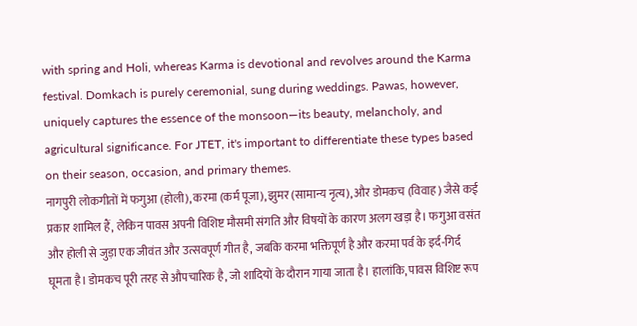with spring and Holi, whereas Karma is devotional and revolves around the Karma festival. Domkach is purely ceremonial, sung during weddings. Pawas, however, uniquely captures the essence of the monsoon—its beauty, melancholy, and agricultural significance. For JTET, it's important to differentiate these types based on their season, occasion, and primary themes.
नागपुरी लोकगीतों में फगुआ (होली), करमा (कर्म पूजा), झुमर (सामान्य नृत्य), और डोमकच (विवाह) जैसे कई प्रकार शामिल हैं, लेकिन पावस अपनी विशिष्ट मौसमी संगति और विषयों के कारण अलग खड़ा है। फगुआ वसंत और होली से जुड़ा एक जीवंत और उत्सवपूर्ण गीत है, जबकि करमा भक्तिपूर्ण है और करमा पर्व के इर्द-गिर्द घूमता है। डोमकच पूरी तरह से औपचारिक है, जो शादियों के दौरान गाया जाता है। हालांकि, पावस विशिष्ट रूप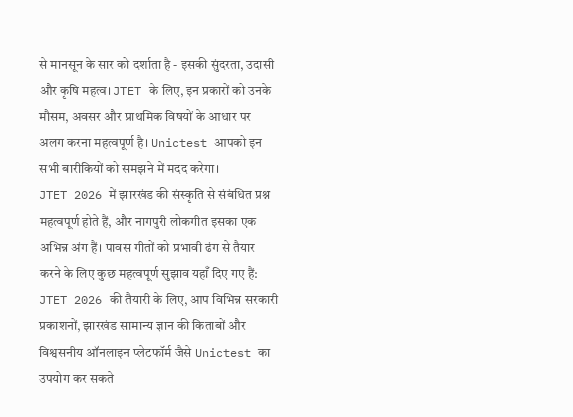से मानसून के सार को दर्शाता है - इसकी सुंदरता, उदासी और कृषि महत्व। JTET के लिए, इन प्रकारों को उनके मौसम, अवसर और प्राथमिक विषयों के आधार पर अलग करना महत्वपूर्ण है। Unictest आपको इन सभी बारीकियों को समझने में मदद करेगा।
JTET 2026 में झारखंड की संस्कृति से संबंधित प्रश्न महत्वपूर्ण होते हैं, और नागपुरी लोकगीत इसका एक अभिन्न अंग हैं। पावस गीतों को प्रभावी ढंग से तैयार करने के लिए कुछ महत्वपूर्ण सुझाव यहाँ दिए गए हैं:
JTET 2026 की तैयारी के लिए, आप विभिन्न सरकारी प्रकाशनों, झारखंड सामान्य ज्ञान की किताबों और विश्वसनीय ऑनलाइन प्लेटफॉर्म जैसे Unictest का उपयोग कर सकते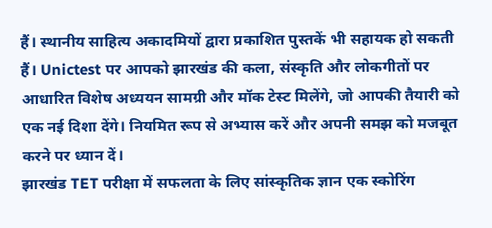हैं। स्थानीय साहित्य अकादमियों द्वारा प्रकाशित पुस्तकें भी सहायक हो सकती हैं। Unictest पर आपको झारखंड की कला, संस्कृति और लोकगीतों पर आधारित विशेष अध्ययन सामग्री और मॉक टेस्ट मिलेंगे, जो आपकी तैयारी को एक नई दिशा देंगे। नियमित रूप से अभ्यास करें और अपनी समझ को मजबूत करने पर ध्यान दें।
झारखंड TET परीक्षा में सफलता के लिए सांस्कृतिक ज्ञान एक स्कोरिंग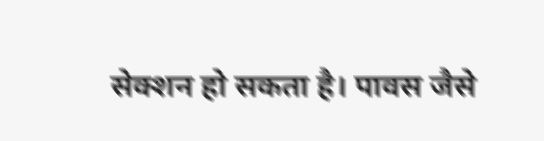सेक्शन हो सकता है। पावस जैसे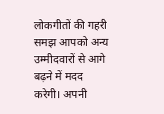लोकगीतों की गहरी समझ आपको अन्य उम्मीदवारों से आगे बढ़ने में मदद करेगी। अपनी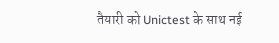तैयारी को Unictest के साथ नई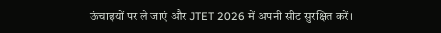ऊंचाइयों पर ले जाएं और JTET 2026 में अपनी सीट सुरक्षित करें।